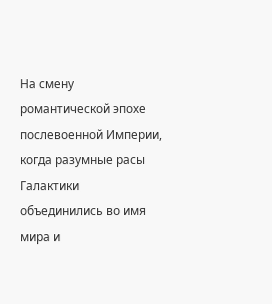На смену романтической эпохе послевоенной Империи, когда разумные расы Галактики объединились во имя мира и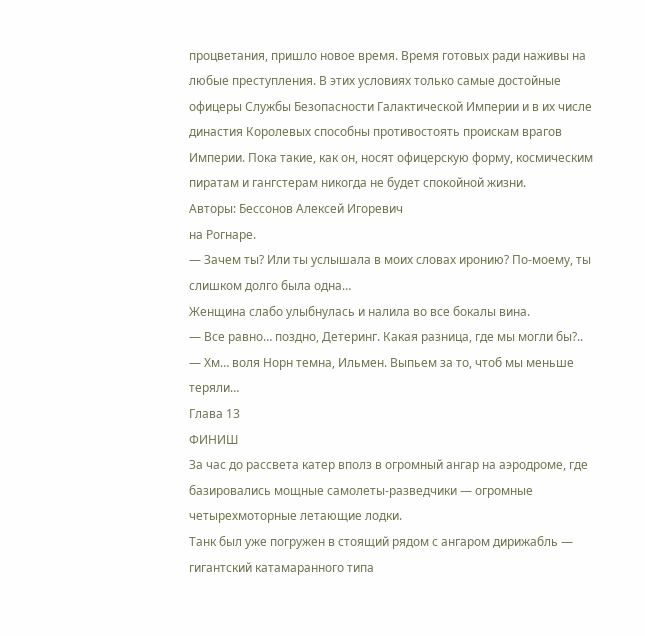процветания, пришло новое время. Время готовых ради наживы на любые преступления. В этих условиях только самые достойные офицеры Службы Безопасности Галактической Империи и в их числе династия Королевых способны противостоять проискам врагов Империи. Пока такие, как он, носят офицерскую форму, космическим пиратам и гангстерам никогда не будет спокойной жизни.
Авторы: Бессонов Алексей Игоревич
на Рогнаре.
— Зачем ты? Или ты услышала в моих словах иронию? По-моему, ты слишком долго была одна…
Женщина слабо улыбнулась и налила во все бокалы вина.
— Все равно… поздно, Детеринг. Какая разница, где мы могли бы?..
— Хм… воля Норн темна, Ильмен. Выпьем за то, чтоб мы меньше теряли…
Глава 13
ФИНИШ
За час до рассвета катер вполз в огромный ангар на аэродроме, где базировались мощные самолеты-разведчики — огромные четырехмоторные летающие лодки.
Танк был уже погружен в стоящий рядом с ангаром дирижабль — гигантский катамаранного типа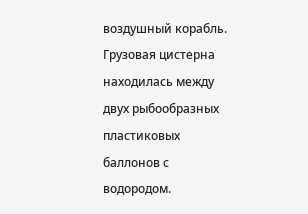воздушный корабль. Грузовая цистерна находилась между двух рыбообразных пластиковых баллонов с водородом.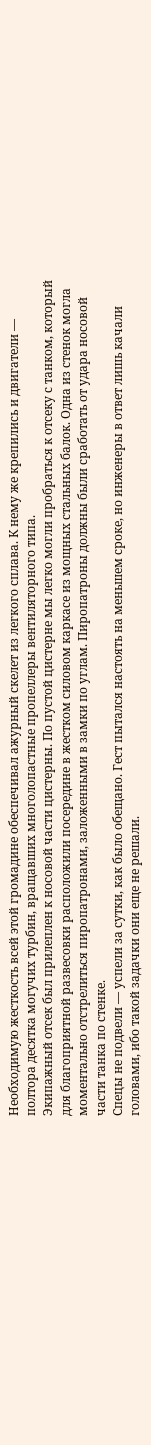Необходимую жесткость всей этой громадине обеспечивал ажурный скелет из легкого сплава. К нему же крепились и двигатели — полтора десятка могучих турбин, вращавших многолопастные пропеллеры вентиляторного типа.
Экипажный отсек был прилеплен к носовой части цистерны. По пустой цистерне мы легко могли пробраться к отсеку с танком, который для благоприятной развесовки расположили посередине в жестком силовом каркасе из мощных стальных балок. Одна из стенок могла моментально отстрелиться пиропатронами, заложенными в замки по углам. Пиропатроны должны были сработать от удара носовой части танка по стенке.
Спецы не подвели — успели за сутки, как было обещано. Гест пытался настоять на меньшем сроке, но инженеры в ответ лишь качали головами, ибо такой задачки они еще не решали.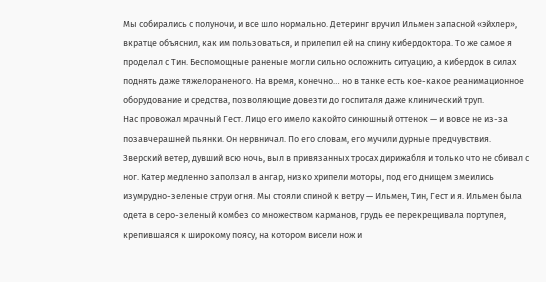Мы собирались с полуночи, и все шло нормально. Детеринг вручил Ильмен запасной «эйхлер», вкратце объяснил, как им пользоваться, и прилепил ей на спину кибердоктора. То же самое я проделал с Тин. Беспомощные раненые могли сильно осложнить ситуацию, а кибердок в силах поднять даже тяжелораненого. На время, конечно… но в танке есть кое-какое реанимационное оборудование и средства, позволяющие довезти до госпиталя даже клинический труп.
Нас провожал мрачный Гест. Лицо его имело какойто синюшный оттенок — и вовсе не из-за позавчерашней пьянки. Он нервничал. По его словам, его мучили дурные предчувствия.
Зверский ветер, дувший всю ночь, выл в привязанных тросах дирижабля и только что не сбивал с ног. Катер медленно заползал в ангар, низко хрипели моторы, под его днищем змеились изумрудно-зеленые струи огня. Мы стояли спиной к ветру — Ильмен, Тин, Гест и я. Ильмен была одета в серо-зеленый комбез со множеством карманов, грудь ее перекрещивала портупея, крепившаяся к широкому поясу, на котором висели нож и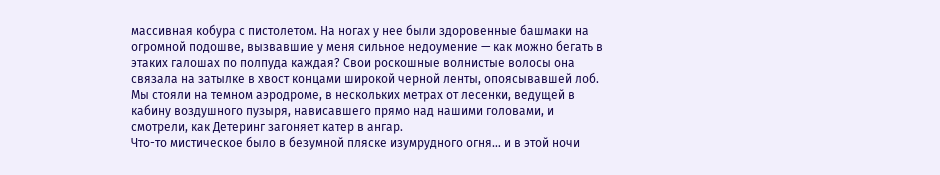массивная кобура с пистолетом. На ногах у нее были здоровенные башмаки на огромной подошве, вызвавшие у меня сильное недоумение — как можно бегать в этаких галошах по полпуда каждая? Свои роскошные волнистые волосы она связала на затылке в хвост концами широкой черной ленты, опоясывавшей лоб.
Мы стояли на темном аэродроме, в нескольких метрах от лесенки, ведущей в кабину воздушного пузыря, нависавшего прямо над нашими головами, и смотрели, как Детеринг загоняет катер в ангар.
Что-то мистическое было в безумной пляске изумрудного огня… и в этой ночи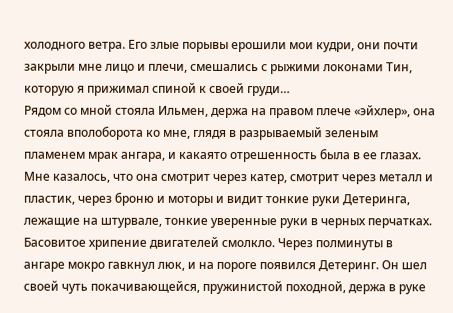холодного ветра. Его злые порывы ерошили мои кудри, они почти закрыли мне лицо и плечи, смешались с рыжими локонами Тин, которую я прижимал спиной к своей груди…
Рядом со мной стояла Ильмен, держа на правом плече «эйхлер», она стояла вполоборота ко мне, глядя в разрываемый зеленым пламенем мрак ангара, и какаято отрешенность была в ее глазах. Мне казалось, что она смотрит через катер, смотрит через металл и пластик, через броню и моторы и видит тонкие руки Детеринга, лежащие на штурвале, тонкие уверенные руки в черных перчатках.
Басовитое хрипение двигателей смолкло. Через полминуты в ангаре мокро гавкнул люк, и на пороге появился Детеринг. Он шел своей чуть покачивающейся, пружинистой походной, держа в руке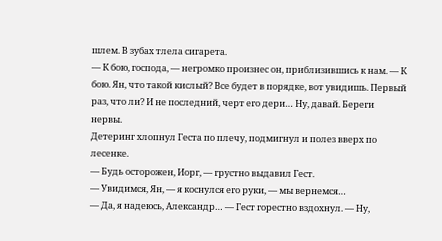шлем. В зубах тлела сигарета.
— К бою, господа, — негромко произнес он, приблизившись к нам. — К бою. Ян, что такой кислый? Все будет в порядке, вот увидишь. Первый раз, что ли? И не последний, черт его дери… Ну, давай. Береги нервы.
Детеринг хлопнул Геста по плечу, подмигнул и полез вверх по лесенке.
— Будь осторожен, Иорг, — грустно выдавил Гест.
— Увидимся, Ян, — я коснулся его руки, — мы вернемся…
— Да, я надеюсь, Александр… — Гест горестно вздохнул. — Ну,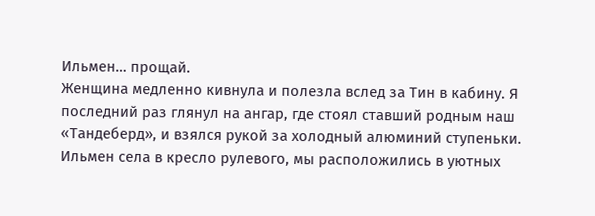Ильмен… прощай.
Женщина медленно кивнула и полезла вслед за Тин в кабину. Я последний раз глянул на ангар, где стоял ставший родным наш «Тандеберд», и взялся рукой за холодный алюминий ступеньки.
Ильмен села в кресло рулевого, мы расположились в уютных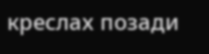креслах позади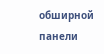обширной панели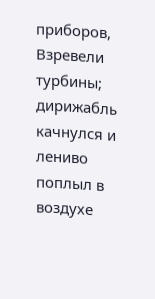приборов, Взревели турбины; дирижабль качнулся и лениво поплыл в воздухе